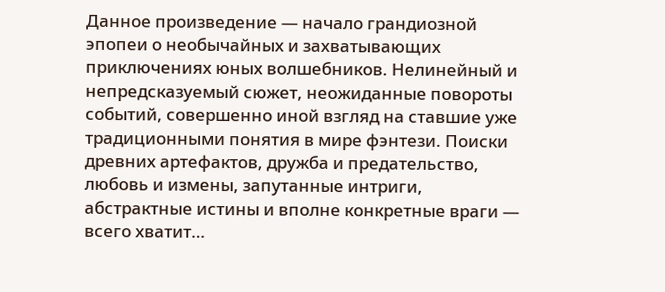Данное произведение — начало грандиозной эпопеи о необычайных и захватывающих приключениях юных волшебников. Нелинейный и непредсказуемый сюжет, неожиданные повороты событий, совершенно иной взгляд на ставшие уже традиционными понятия в мире фэнтези. Поиски древних артефактов, дружба и предательство, любовь и измены, запутанные интриги, абстрактные истины и вполне конкретные враги — всего хватит…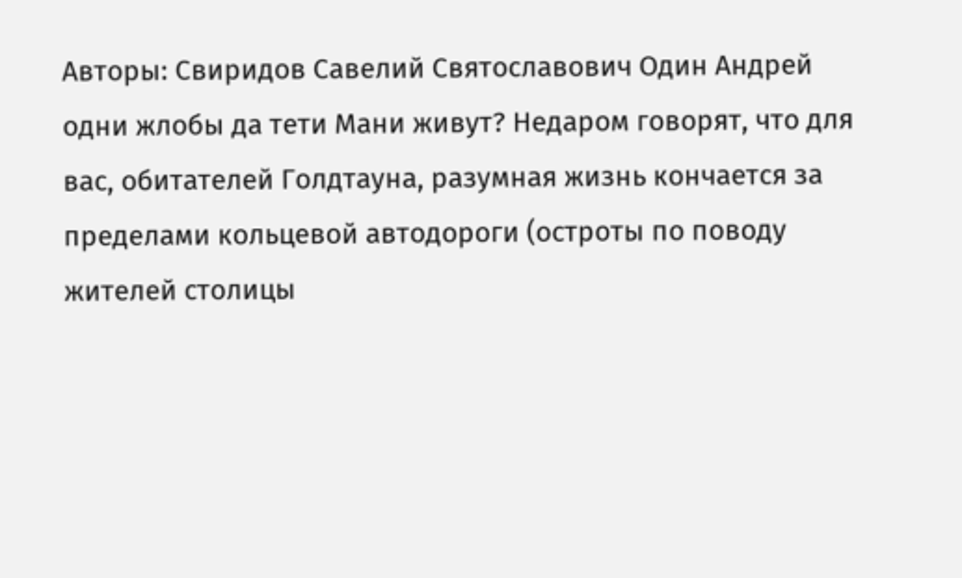Авторы: Свиридов Савелий Святославович Один Андрей
одни жлобы да тети Мани живут? Недаром говорят, что для вас, обитателей Голдтауна, разумная жизнь кончается за пределами кольцевой автодороги (остроты по поводу жителей столицы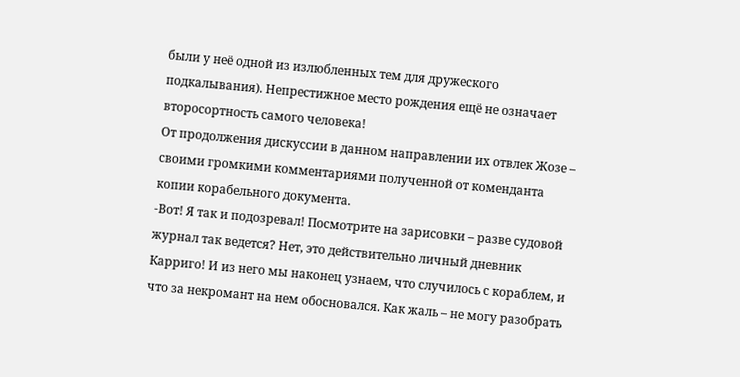были у неё одной из излюбленных тем для дружеского подкалывания). Непрестижное место рождения ещё не означает второсортность самого человека!
От продолжения дискуссии в данном направлении их отвлек Жозе – своими громкими комментариями полученной от коменданта копии корабельного документа.
-Вот! Я так и подозревал! Посмотрите на зарисовки – разве судовой журнал так ведется? Нет, это действительно личный дневник Карриго! И из него мы наконец узнаем, что случилось с кораблем, и что за некромант на нем обосновался. Как жаль – не могу разобрать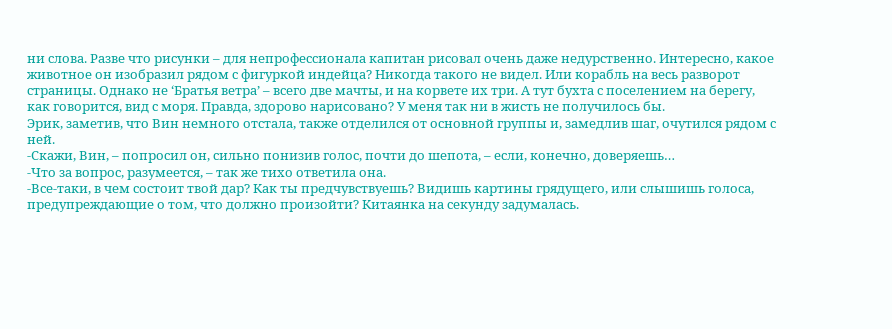ни слова. Разве что рисунки – для непрофессионала капитан рисовал очень даже недурственно. Интересно, какое животное он изобразил рядом с фигуркой индейца? Никогда такого не видел. Или корабль на весь разворот страницы. Однако не ‘Братья ветра’ – всего две мачты, и на корвете их три. А тут бухта с поселением на берегу, как говорится, вид с моря. Правда, здорово нарисовано? У меня так ни в жисть не получилось бы.
Эрик, заметив, что Вин немного отстала, также отделился от основной группы и, замедлив шаг, очутился рядом с ней.
-Скажи, Вин, – попросил он, сильно понизив голос, почти до шепота, – если, конечно, доверяешь…
-Что за вопрос, разумеется, – так же тихо ответила она.
-Все-таки, в чем состоит твой дар? Как ты предчувствуешь? Видишь картины грядущего, или слышишь голоса, предупреждающие о том, что должно произойти? Китаянка на секунду задумалась.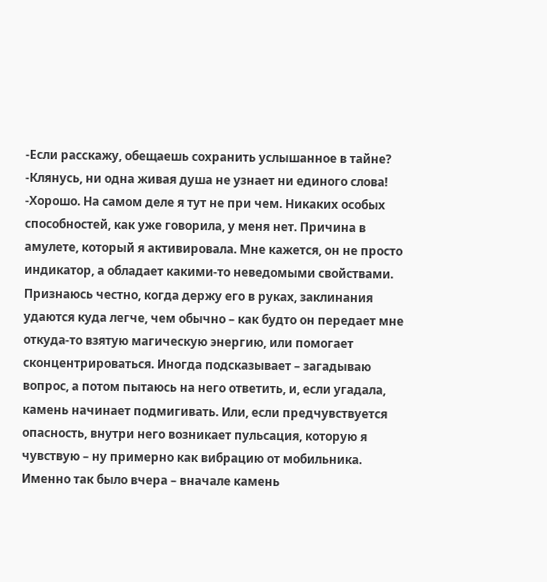-Если расскажу, обещаешь сохранить услышанное в тайне?
-Клянусь, ни одна живая душа не узнает ни единого слова!
-Хорошо. На самом деле я тут не при чем. Никаких особых способностей, как уже говорила, у меня нет. Причина в амулете, который я активировала. Мне кажется, он не просто индикатор, а обладает какими-то неведомыми свойствами. Признаюсь честно, когда держу его в руках, заклинания удаются куда легче, чем обычно – как будто он передает мне откуда-то взятую магическую энергию, или помогает сконцентрироваться. Иногда подсказывает – загадываю вопрос, а потом пытаюсь на него ответить, и, если угадала, камень начинает подмигивать. Или, если предчувствуется опасность, внутри него возникает пульсация, которую я чувствую – ну примерно как вибрацию от мобильника. Именно так было вчера – вначале камень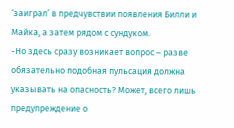‘заиграл’ в предчувствии появления Билли и Майка, а затем рядом с сундуком.
-Но здесь сразу возникает вопрос – разве обязательно подобная пульсация должна указывать на опасность? Может, всего лишь предупреждение о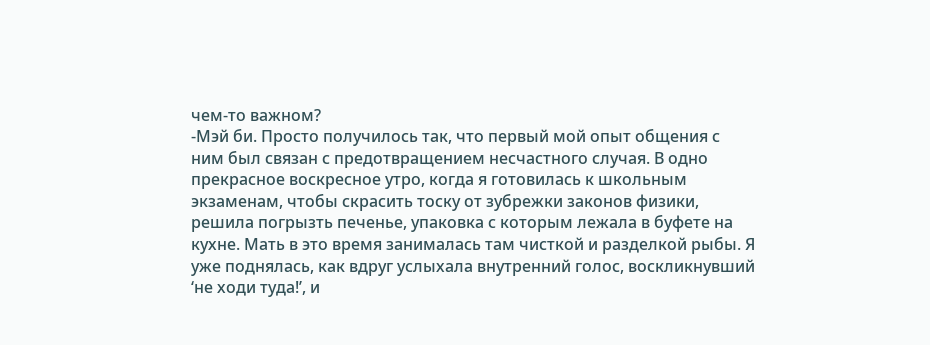чем-то важном?
-Мэй би. Просто получилось так, что первый мой опыт общения с ним был связан с предотвращением несчастного случая. В одно прекрасное воскресное утро, когда я готовилась к школьным экзаменам, чтобы скрасить тоску от зубрежки законов физики, решила погрызть печенье, упаковка с которым лежала в буфете на кухне. Мать в это время занималась там чисткой и разделкой рыбы. Я уже поднялась, как вдруг услыхала внутренний голос, воскликнувший ‘не ходи туда!’, и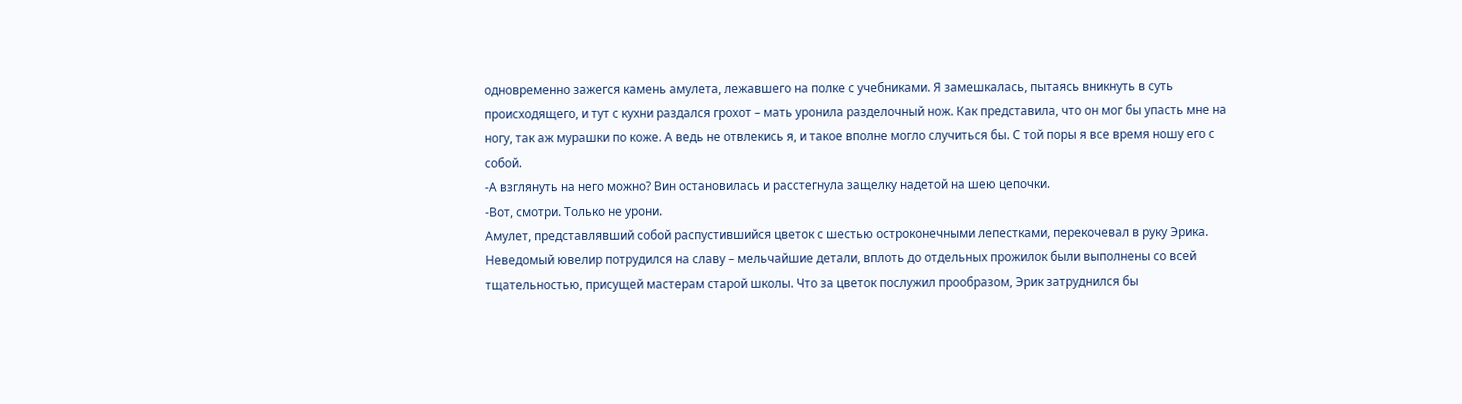одновременно зажегся камень амулета, лежавшего на полке с учебниками. Я замешкалась, пытаясь вникнуть в суть происходящего, и тут с кухни раздался грохот – мать уронила разделочный нож. Как представила, что он мог бы упасть мне на ногу, так аж мурашки по коже. А ведь не отвлекись я, и такое вполне могло случиться бы. С той поры я все время ношу его с собой.
-А взглянуть на него можно? Вин остановилась и расстегнула защелку надетой на шею цепочки.
-Вот, смотри. Только не урони.
Амулет, представлявший собой распустившийся цветок с шестью остроконечными лепестками, перекочевал в руку Эрика. Неведомый ювелир потрудился на славу – мельчайшие детали, вплоть до отдельных прожилок были выполнены со всей тщательностью, присущей мастерам старой школы. Что за цветок послужил прообразом, Эрик затруднился бы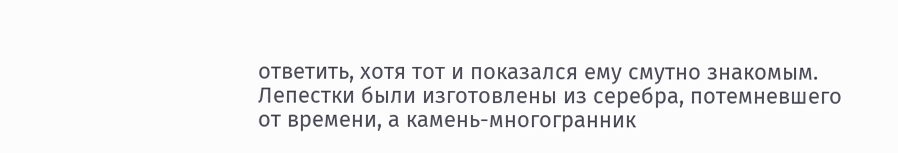ответить, хотя тот и показался ему смутно знакомым. Лепестки были изготовлены из серебра, потемневшего от времени, а камень-многогранник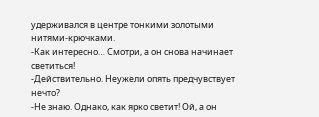удерживался в центре тонкими золотыми нитями-крючками.
-Как интересно… Смотри, а он снова начинает светиться!
-Действительно. Неужели опять предчувствует нечто?
-Не знаю. Однако, как ярко светит! Ой, а он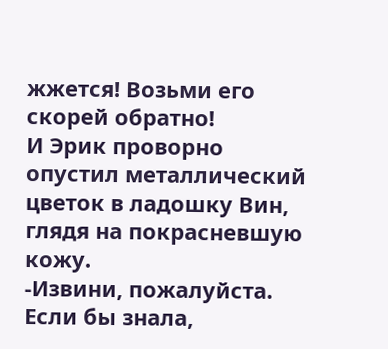жжется! Возьми его скорей обратно!
И Эрик проворно опустил металлический цветок в ладошку Вин, глядя на покрасневшую кожу.
-Извини, пожалуйста. Если бы знала,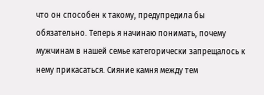что он способен к такому, предупредила бы обязательно. Теперь я начинаю понимать, почему мужчинам в нашей семье категорически запрещалось к нему прикасаться. Сияние камня между тем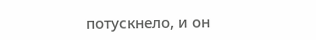потускнело, и он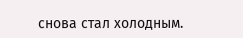снова стал холодным.